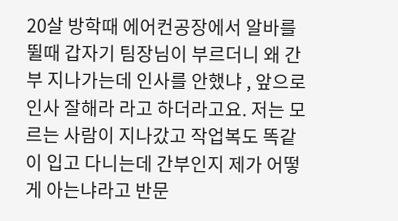20살 방학때 에어컨공장에서 알바를 뛸때 갑자기 팀장님이 부르더니 왜 간부 지나가는데 인사를 안했냐 , 앞으로 인사 잘해라 라고 하더라고요. 저는 모르는 사람이 지나갔고 작업복도 똑같이 입고 다니는데 간부인지 제가 어떻게 아는냐라고 반문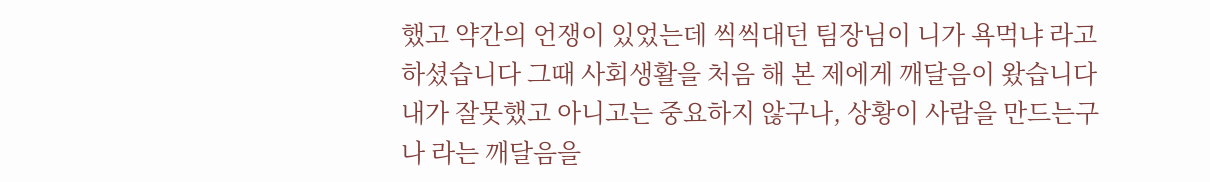했고 약간의 언쟁이 있었는데 씩씩대던 팀장님이 니가 욕먹냐 라고 하셨습니다 그때 사회생활을 처음 해 본 제에게 깨달음이 왔습니다 내가 잘못했고 아니고는 중요하지 않구나, 상황이 사람을 만드는구나 라는 깨달음을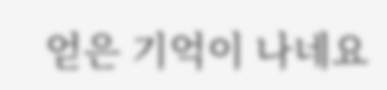얻은 기억이 나네요